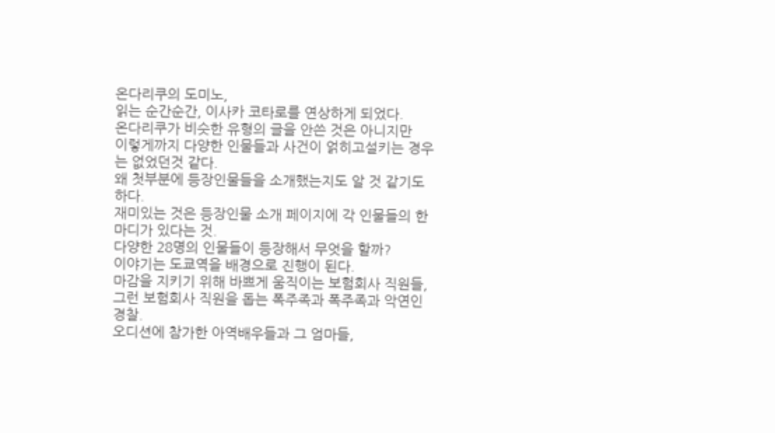온다리쿠의 도미노,
읽는 순간순간, 이사카 코타로를 연상하게 되었다.
온다리쿠가 비슷한 유형의 글을 안쓴 것은 아니지만
이렇게까지 다양한 인물들과 사건이 얽히고설키는 경우는 없었던것 같다.
왜 첫부분에 등장인물들을 소개했는지도 알 것 같기도 하다.
재미있는 것은 등장인물 소개 페이지에 각 인물들의 한마디가 있다는 것.
다양한 28명의 인물들이 등장해서 무엇을 할까?
이야기는 도쿄역을 배경으로 진행이 된다.
마감을 지키기 위해 바쁘게 움직이는 보험회사 직원들,
그런 보험회사 직원을 돕는 폭주족과 폭주족과 악연인 경찰.
오디션에 참가한 아역배우들과 그 엄마들,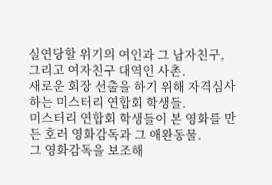실연당할 위기의 여인과 그 남자친구, 그리고 여자친구 대역인 사촌.
새로운 회장 선출을 하기 위해 자격심사하는 미스터리 연합회 학생들.
미스터리 연합회 학생들이 본 영화를 만든 호러 영화감독과 그 애완동물.
그 영화감독을 보조해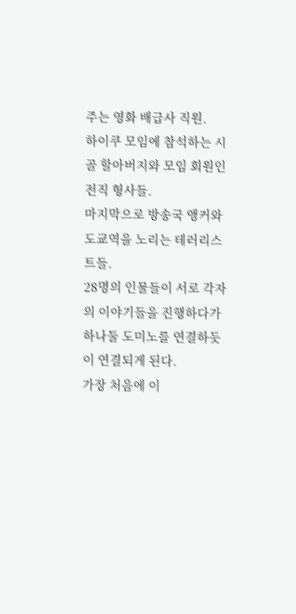주는 영화 배급사 직원.
하이쿠 모임에 참석하는 시골 할아버지와 모임 회원인 전직 형사들.
마지막으로 방송국 앵커와 도쿄역을 노리는 테러리스트들.
28명의 인물들이 서로 각자의 이야기들을 진행하다가
하나둘 도미노를 연결하듯이 연결되게 된다.
가장 처음에 이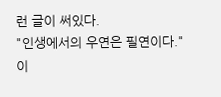런 글이 써있다.
"인생에서의 우연은 필연이다."
이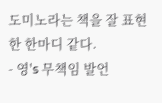도미노라는 책을 잘 표현한 한마디 같다.
- 영's 무책임 발언